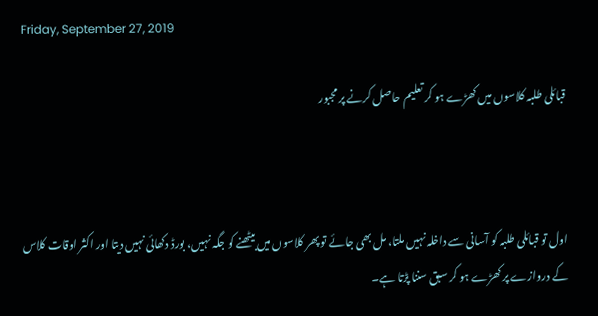Friday, September 27, 2019

قبائلی طلبہ کلاسوں میں کھڑے ہو کر تعلیم حاصل کرنے پر مجبور



اول تو قبائلی طلبہ کو آسانی سے داخلہ نہیں ملتا، مل بھی جائے تو پھر کلاسوں میں بیٹھنے کو جگہ نہیں، بورڈ دکھائی نہیں دیتا اور اکثر اوقات کلاس کے دروازے پر کھڑے ہو کر سبق سننا پڑتا ہے۔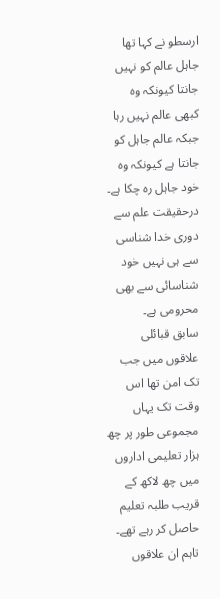ارسطو نے کہا تھا جاہل عالم کو نہیں جانتا کیونکہ وہ کبھی عالم نہیں رہا جبکہ عالم جاہل کو جانتا ہے کیونکہ وہ خود جاہل رہ چکا ہے۔ درحقیقت علم سے دوری خدا شناسی سے ہی نہیں خود شناسائی سے بھی محرومی ہے۔
سابق قبائلی علاقوں میں جب تک امن تھا اس وقت تک یہاں مجموعی طور پر چھ ہزار تعلیمی اداروں میں چھ لاکھ کے قریب طلبہ تعلیم حاصل کر رہے تھے۔ تاہم ان علاقوں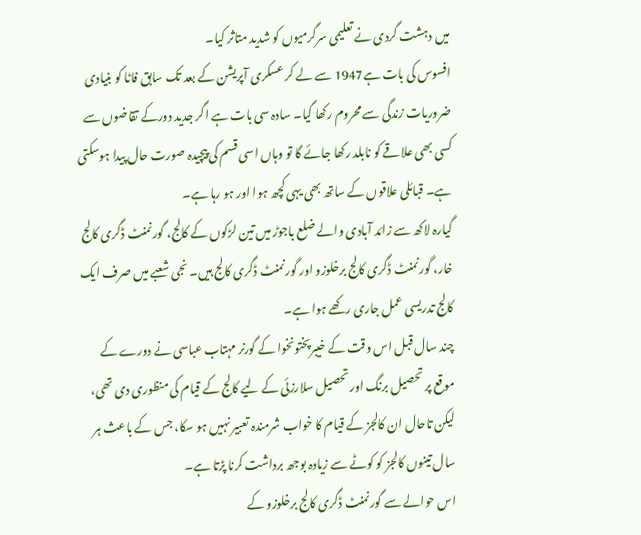میں دہشت گردی نے تعلیمی سرگرمیوں کو شدید متاثر کیا۔
افسوس کی بات ہے1947 سے لے کر عسکری آپریشن کے بعد تک سابق فاٹا کو بنیادی ضروریات زندگی سے محروم رکھا گیا۔ سادہ سی بات ہے اگر جدید دورکے تقاضوں سے کسی بھی علاقے کو نابلد رکھا جائے گا تو وہاں اسی قسم کی پیچیدہ صورت حال پیدا ہوسکتی ہے۔ قبائلی علاقوں کے ساتھ بھی یہی کچھ ہوا اور ہو رہا ہے۔
گیارہ لاکھ سے زائد آبادی والے ضلع باجوڑ میں تین لڑکوں کے کالج، گورنمنٹ ڈگری کالج خار، گورنمنٹ ڈگری کالج برخلوزو اور گورنمنٹ ڈگری کالج ہیں۔ نجی شعبے میں صرف ایک کالج تدریسی عمل جاری رکھے ہوا ہے۔
چند سال قبل اس وقت کے خیبرپختونخوا کے گورنر مہتاب عباسی نے دورے کے موقع پر تحصیل برنگ اور تحصیل سلارزئی کے لیے کالج کے قیام کی منظوری دی تھی، لیکن تاحال ان کالجز کے قیام کا خواب شرمندہ تعبیر نہیں ہو سکا، جس کے باعث ہر سال تینوں کالجز کو کوٹے سے زیادہ بوجھ برداشت کرنا پڑتا ہے۔
اس حوالے سے گورنمنٹ ڈگری کالج برخلوزو کے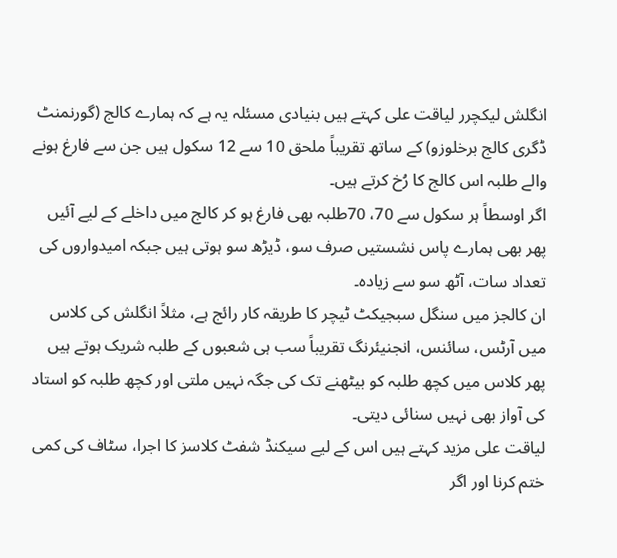انگلش لیکچرر لیاقت علی کہتے ہیں بنیادی مسئلہ یہ ہے کہ ہمارے کالج (گورنمنٹ ڈگری کالج برخلوزو) کے ساتھ تقریباً ملحق 10 سے 12 سکول ہیں جن سے فارغ ہونے والے طلبہ اس کالج کا رُخ کرتے ہیں۔
اگر اوسطاً ہر سکول سے 70، 70طلبہ بھی فارغ ہو کر کالج میں داخلے کے لیے آئیں پھر بھی ہمارے پاس نشستیں صرف سو، ڈیڑھ سو ہوتی ہیں جبکہ امیدواروں کی تعداد سات، آٹھ سو سے زیادہ۔
ان کالجز میں سنگل سبجیکٹ ٹیچر کا طریقہ کار رائج ہے، مثلاً انگلش کی کلاس میں آرٹس، سائنس، انجنیئرنگ تقریباً سب ہی شعبوں کے طلبہ شریک ہوتے ہیں پھر کلاس میں کچھ طلبہ کو بیٹھنے تک کی جگہ نہیں ملتی اور کچھ طلبہ کو استاد کی آواز بھی نہیں سنائی دیتی۔
لیاقت علی مزید کہتے ہیں اس کے لیے سیکنڈ شفٹ کلاسز کا اجرا، سٹاف کی کمی ختم کرنا اور اگر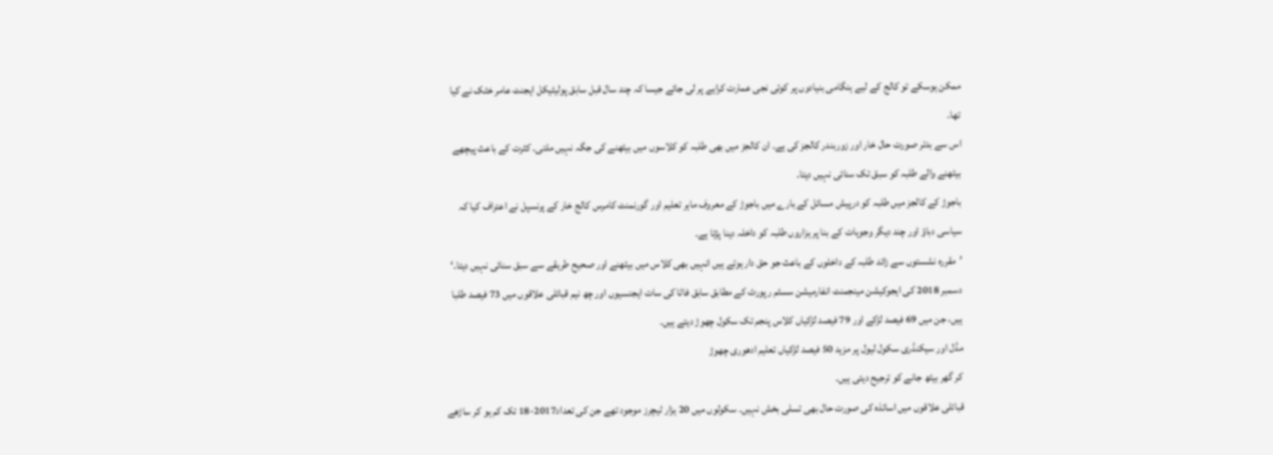ممکن ہوسکے تو کالج کے لیے ہنگامی بنیادوں پر کوئی نجی عمارت کرایے پر لی جائے جیسا کہ چند سال قبل سابق پولیٹیکل ایجنٹ عامر خٹک نے کیا تھا۔
اس سے بدتر صورت حال خار اور زوربندر کالجز کی ہے۔ ان کالجز میں بھی طلبہ کو کلاسوں میں بیٹھنے کی جگہ نہیں ملتی۔ کثرت کے باعث پیچھے بیٹھنے والے طلبہ کو سبق تک سنائی نہیں دیتا۔
باجوڑ کے کالجز میں طلبہ کو درپیش مسائل کے بارے میں باجوڑ کے معروف ماہر تعلیم اور گورنمنٹ کامرس کالج خار کے پرنسپل نے اعتراف کیا کہ سیاسی دباؤ اور چند دیگر وجوہات کے بنا پر ہزاروں طلبہ کو داخلہ دینا پڑتا ہے۔
’مقررہ نشستوں سے زائد طلبہ کے داخلوں کے باعث جو حق دار ہوتے ہیں انہیں بھی کلاس میں بیٹھنے اور صحیح طریقے سے سبق سنائی نہیں دیتا۔‘
دسمبر 2018 کی ایجوکیشن مینجمنٹ انفارمیشن سسٹم رپورٹ کے مطابق سابق فاٹا کی سات ایجنسیوں اور چھ نیم قبائلی علاقوں میں 73 فیصد طلبا ہیں، جن میں 69 فیصد لڑکے اور 79 فیصد لڑکیاں کلاس پنجم تک سکول چھوڑ دیتے ہیں۔
مڈل اور سیکنڈری سکول لیول پر مزید 50 فیصد لڑکیاں تعلیم ادھوری چھوڑ
کر گھر بیٹھ جانے کو ترجیح دیتی ہیں۔
قبائلی علاقوں میں اساتذہ کی صورت حال بھی تسلی بخش نہیں۔ سکولوں میں 20 ہزار ٹیچرز موجود تھے جن کی تعداد2017-18 تک کم ہو کر ساڑھے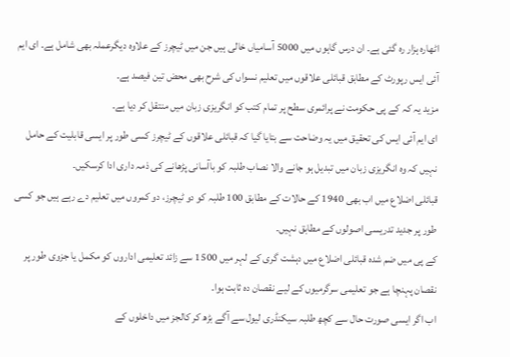اٹھارہ ہزار رہ گئی ہے۔ ان درس گاہوں میں 5000 آسامیاں خالی ہیں جن میں ٹیچرز کے علاوہ دیگرعملہ بھی شامل ہے۔ ای ایم آئی ایس رپورٹ کے مطابق قبائلی علاقوں میں تعلیم نسواں کی شرح بھی محض تین فیصد ہے۔
مزید یہ کہ کے پی حکومت نے پرائمری سطح پر تمام کتب کو انگریزی زبان میں منتقل کر دیا ہے۔
ای ایم آئی ایس کی تحقیق میں یہ وضاحت سے بتایا گیا کہ قبائلی علاقوں کے ٹیچرز کسی طور پر ایسی قابلیت کے حامل نہیں کہ وہ انگریزی زبان میں تبدیل ہو جانے والا نصاب طلبہ کو باآسانی پڑھانے کی ذمہ داری ادا کرسکیں۔
قبائلی اضلاع میں اب بھی 1940 کے حالات کے مطابق 100 طلبہ کو دو ٹیچرز، دو کمروں میں تعلیم دے رہے ہیں جو کسی طور پر جدید تدریسی اصولوں کے مطابق نہیں۔
کے پی میں ضم شدہ قبائلی اضلاع میں دہشت گری کے لہر میں 1500 سے زائد تعلیمی اداروں کو مکمل یا جزوی طور پر نقصان پہنچا ہے جو تعلیمی سرگرمیوں کے لیے نقصان دہ ثابت ہوا۔
اب اگر ایسی صورت حال سے کچھ طلبہ سیکنڈری لیول سے آگے بڑھ کر کالجز میں داخلوں کے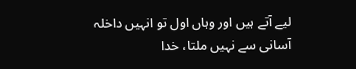لیے آتے ہیں اور وہاں اول تو انہیں داخلہ آسانی سے نہیں ملتا، خدا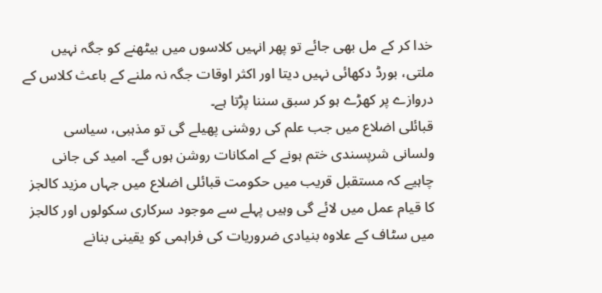خدا کر کے مل بھی جائے تو پھر انہیں کلاسوں میں بیٹھنے کو جگہ نہیں ملتی، بورڈ دکھائی نہیں دیتا اور اکثر اوقات جگہ نہ ملنے کے باعث کلاس کے دروازے پر کھڑے ہو کر سبق سننا پڑتا ہے۔
قبائلی اضلاع میں جب علم کی روشنی پھیلے گی تو مذہبی، سیاسی ولسانی شرپسندی ختم ہونے کے امکانات روشن ہوں گے۔ امید کی جانی چاہیے کہ مستقبل قریب میں حکومت قبائلی اضلاع میں جہاں مزید کالجز کا قیام عمل میں لائے گی وہیں پہلے سے موجود سرکاری سکولوں اور کالجز میں سٹاف کے علاوہ بنیادی ضروریات کی فراہمی کو یقینی بنانے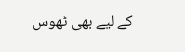کے لیے بھی ٹھوس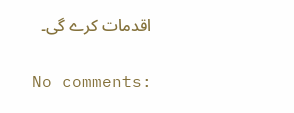اقدمات کرے گی۔

No comments: